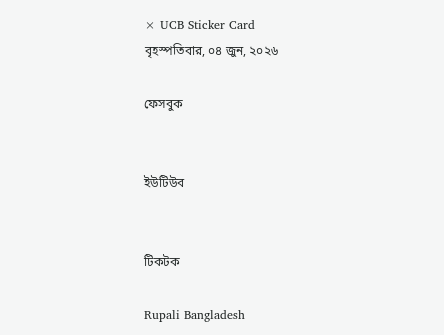× UCB Sticker Card
বৃহস্পতিবার, ০৪ জুন, ২০২৬

ফেসবুক


ইউটিউব


টিকটক

Rupali Bangladesh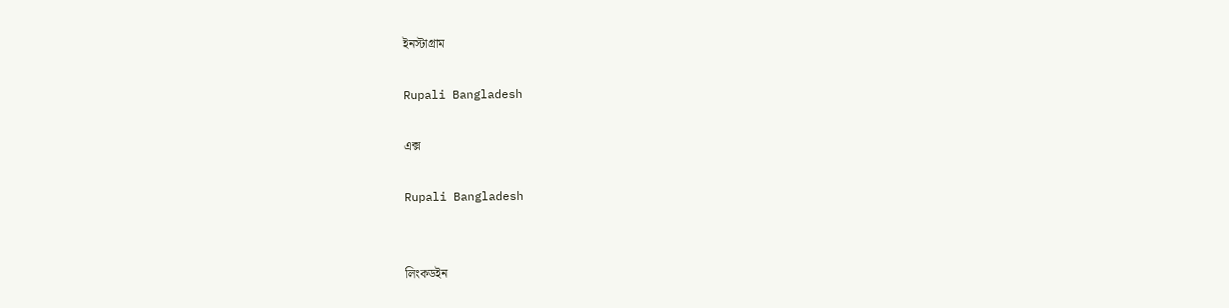ইনস্টাগ্রাম

Rupali Bangladesh

এক্স

Rupali Bangladesh


লিংকডইন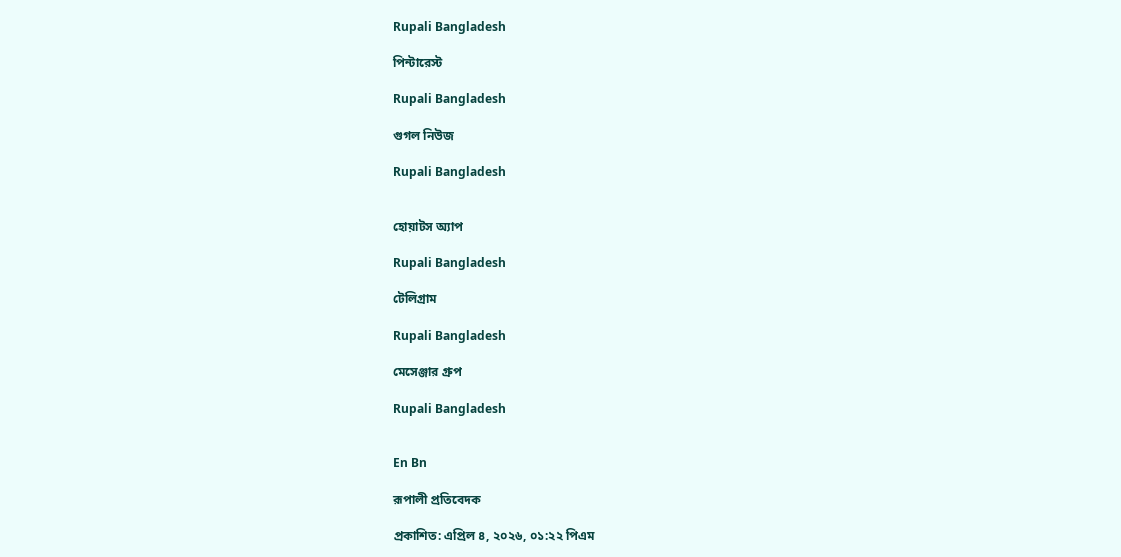Rupali Bangladesh

পিন্টারেস্ট

Rupali Bangladesh

গুগল নিউজ

Rupali Bangladesh


হোয়াটস অ্যাপ

Rupali Bangladesh

টেলিগ্রাম

Rupali Bangladesh

মেসেঞ্জার গ্রুপ

Rupali Bangladesh


En Bn

রূপালী প্রতিবেদক

প্রকাশিত: এপ্রিল ৪, ২০২৬, ০১:২২ পিএম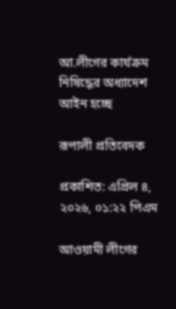আ.লীগের কার্যক্রম নিষিদ্ধের অধ্যাদেশ আইন হচ্ছে

রূপালী প্রতিবেদক

প্রকাশিত: এপ্রিল ৪, ২০২৬, ০১:২২ পিএম

আওয়ামী লীগের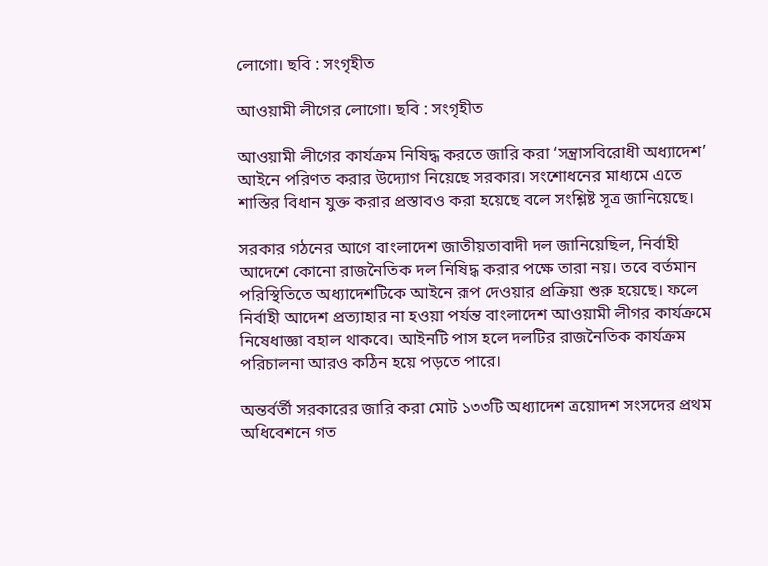লোগো। ছবি : সংগৃহীত

আওয়ামী লীগের লোগো। ছবি : সংগৃহীত

আওয়ামী লীগের কার্যক্রম নিষিদ্ধ করতে জারি করা ‘সন্ত্রাসবিরোধী অধ্যাদেশ’ আইনে পরিণত করার উদ্যোগ নিয়েছে সরকার। সংশোধনের মাধ্যমে এতে শাস্তির বিধান যুক্ত করার প্রস্তাবও করা হয়েছে বলে সংশ্লিষ্ট সূত্র জানিয়েছে।

সরকার গঠনের আগে বাংলাদেশ জাতীয়তাবাদী দল জানিয়েছিল, নির্বাহী আদেশে কোনো রাজনৈতিক দল নিষিদ্ধ করার পক্ষে তারা নয়। তবে বর্তমান পরিস্থিতিতে অধ্যাদেশটিকে আইনে রূপ দেওয়ার প্রক্রিয়া শুরু হয়েছে। ফলে নির্বাহী আদেশ প্রত্যাহার না হওয়া পর্যন্ত বাংলাদেশ আওয়ামী লীগর কার্যক্রমে নিষেধাজ্ঞা বহাল থাকবে। আইনটি পাস হলে দলটির রাজনৈতিক কার্যক্রম পরিচালনা আরও কঠিন হয়ে পড়তে পারে।

অন্তর্বর্তী সরকারের জারি করা মোট ১৩৩টি অধ্যাদেশ ত্রয়োদশ সংসদের প্রথম অধিবেশনে গত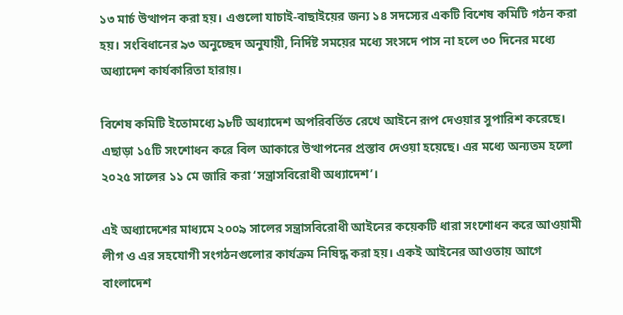১৩ মার্চ উত্থাপন করা হয়। এগুলো যাচাই-বাছাইয়ের জন্য ১৪ সদস্যের একটি বিশেষ কমিটি গঠন করা হয়। সংবিধানের ৯৩ অনুচ্ছেদ অনুযায়ী, নির্দিষ্ট সময়ের মধ্যে সংসদে পাস না হলে ৩০ দিনের মধ্যে অধ্যাদেশ কার্যকারিতা হারায়।

বিশেষ কমিটি ইতোমধ্যে ৯৮টি অধ্যাদেশ অপরিবর্তিত রেখে আইনে রূপ দেওয়ার সুপারিশ করেছে। এছাড়া ১৫টি সংশোধন করে বিল আকারে উত্থাপনের প্রস্তাব দেওয়া হয়েছে। এর মধ্যে অন্যতম হলো ২০২৫ সালের ১১ মে জারি করা ‘সন্ত্রাসবিরোধী অধ্যাদেশ’।

এই অধ্যাদেশের মাধ্যমে ২০০৯ সালের সন্ত্রাসবিরোধী আইনের কয়েকটি ধারা সংশোধন করে আওয়ামী লীগ ও এর সহযোগী সংগঠনগুলোর কার্যক্রম নিষিদ্ধ করা হয়। একই আইনের আওতায় আগে বাংলাদেশ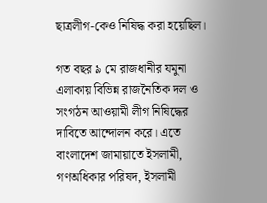ছাত্রলীগ-কেও নিষিদ্ধ করা হয়েছিল।

গত বছর ৯ মে রাজধানীর যমুনা এলাকায় বিভিন্ন রাজনৈতিক দল ও সংগঠন আওয়ামী লীগ নিষিদ্ধের দাবিতে আন্দোলন করে। এতে বাংলাদেশ জামায়াতে ইসলামী, গণঅধিকার পরিষদ, ইসলামী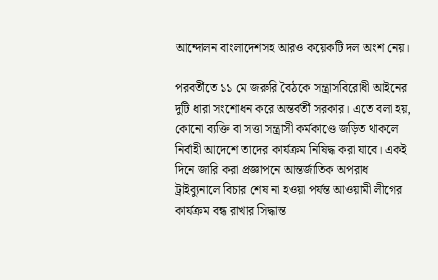আন্দোলন বাংলাদেশসহ আরও কয়েকটি দল অংশ নেয়।

পরবর্তীতে ১১ মে জরুরি বৈঠকে সন্ত্রাসবিরোধী আইনের দুটি ধারা সংশোধন করে অন্তর্বর্তী সরকার। এতে বলা হয়, কোনো ব্যক্তি বা সত্তা সন্ত্রাসী কর্মকাণ্ডে জড়িত থাকলে নির্বাহী আদেশে তাদের কার্যক্রম নিষিদ্ধ করা যাবে। একই দিনে জারি করা প্রজ্ঞাপনে আন্তর্জাতিক অপরাধ ট্রাইব্যুনালে বিচার শেষ না হওয়া পর্যন্ত আওয়ামী লীগের কার্যক্রম বন্ধ রাখার সিদ্ধান্ত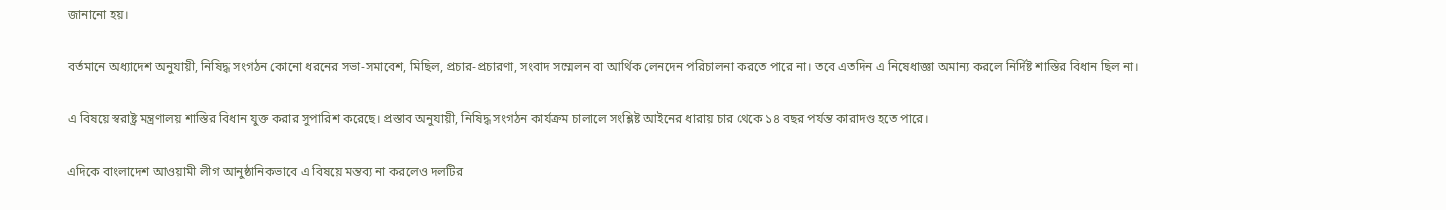জানানো হয়।

বর্তমানে অধ্যাদেশ অনুযায়ী, নিষিদ্ধ সংগঠন কোনো ধরনের সভা-সমাবেশ, মিছিল, প্রচার-প্রচারণা, সংবাদ সম্মেলন বা আর্থিক লেনদেন পরিচালনা করতে পারে না। তবে এতদিন এ নিষেধাজ্ঞা অমান্য করলে নির্দিষ্ট শাস্তির বিধান ছিল না।

এ বিষয়ে স্বরাষ্ট্র মন্ত্রণালয় শাস্তির বিধান যুক্ত করার সুপারিশ করেছে। প্রস্তাব অনুযায়ী, নিষিদ্ধ সংগঠন কার্যক্রম চালালে সংশ্লিষ্ট আইনের ধারায় চার থেকে ১৪ বছর পর্যন্ত কারাদণ্ড হতে পারে।

এদিকে বাংলাদেশ আওয়ামী লীগ আনুষ্ঠানিকভাবে এ বিষয়ে মন্তব্য না করলেও দলটির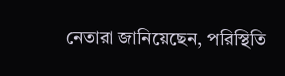নেতারা জানিয়েছেন, পরিস্থিতি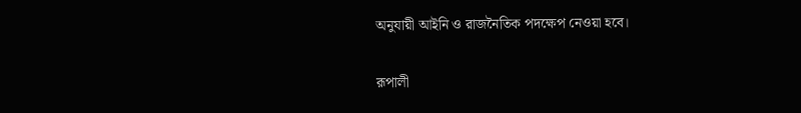অনুযায়ী আইনি ও রাজনৈতিক পদক্ষেপ নেওয়া হবে।

রূপালী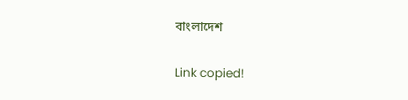বাংলাদেশ

Link copied!